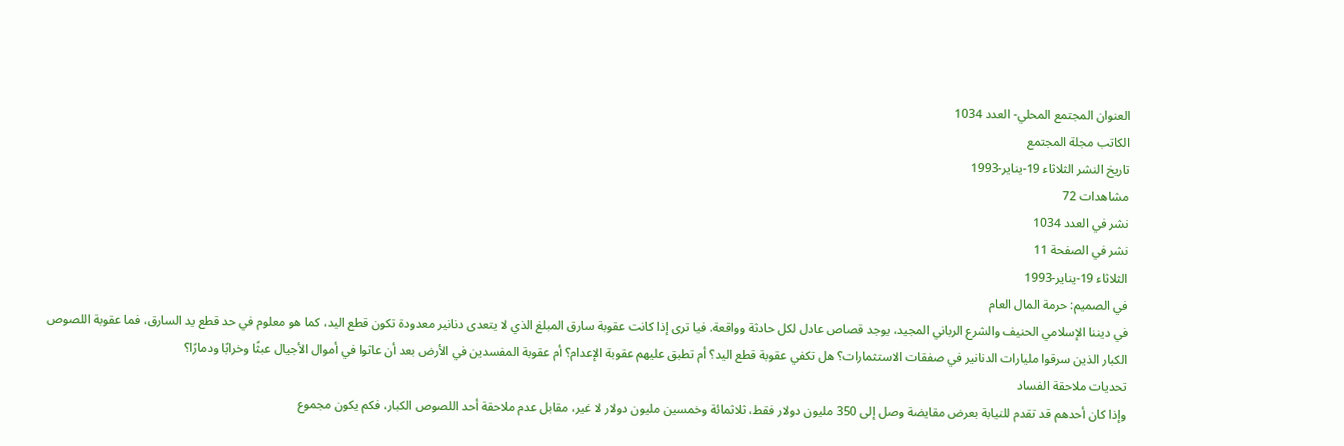العنوان المجتمع المحلي- العدد 1034
الكاتب مجلة المجتمع
تاريخ النشر الثلاثاء 19-يناير-1993
مشاهدات 72
نشر في العدد 1034
نشر في الصفحة 11
الثلاثاء 19-يناير-1993
في الصميم: حرمة المال العام
في ديننا الإسلامي الحنيف والشرع الرباني المجيد، يوجد قصاص عادل لكل حادثة وواقعة. فيا ترى إذا كانت عقوبة سارق المبلغ الذي لا يتعدى دنانير معدودة تكون قطع اليد، كما هو معلوم في حد قطع يد السارق، فما عقوبة اللصوص الكبار الذين سرقوا مليارات الدنانير في صفقات الاستثمارات؟ هل تكفي عقوبة قطع اليد؟ أم تطبق عليهم عقوبة الإعدام؟ أم عقوبة المفسدين في الأرض بعد أن عاثوا في أموال الأجيال عبثًا وخرابًا ودمارًا؟
تحديات ملاحقة الفساد
وإذا كان أحدهم قد تقدم للنيابة بعرض مقايضة وصل إلى 350 مليون دولار فقط، ثلاثمائة وخمسين مليون دولار لا غير، مقابل عدم ملاحقة أحد اللصوص الكبار، فكم يكون مجموع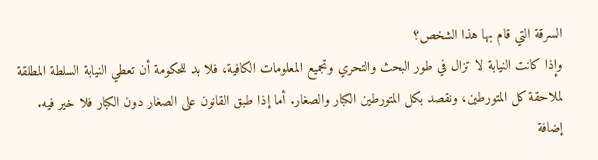السرقة التي قام بها هذا الشخص؟
وإذا كانت النيابة لا تزال في طور البحث والتحري وتجميع المعلومات الكافية، فلا بد للحكومة أن تعطي النيابة السلطة المطلقة لملاحقة كل المتورطين، ونقصد بكل المتورطين الكبار والصغار. أما إذا طبق القانون على الصغار دون الكبار فلا خير فيه.
إضافة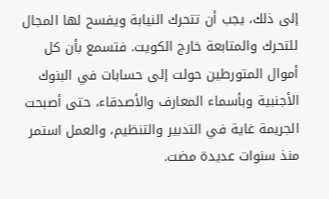إلى ذلك، يجب أن تتحرك النيابة ويفسح لها المجال للتحرك والمتابعة خارج الكويت. فتسمع بأن كل أموال المتورطين حولت إلى حسابات في البنوك الأجنبية وبأسماء المعارف والأصدقاء، حتى أصبحت الجريمة غاية في التدبير والتنظيم، والعمل استمر منذ سنوات عديدة مضت.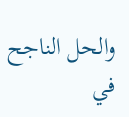والحل الناجح في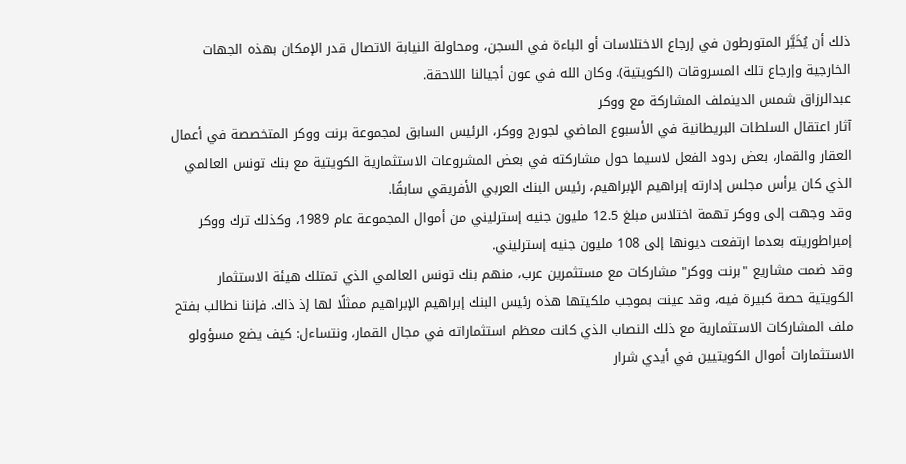ذلك أن يُخَيَّر المتورطون في إرجاع الاختلاسات أو الباءة في السجن، ومحاولة النيابة الاتصال قدر الإمكان بهذه الجهات الخارجية وإرجاع تلك المسروقات (الكويتية). وكان الله في عون أجيالنا اللاحقة.
عبدالرزاق شمس الدينملف المشاركة مع ووكر
آثار اعتقال السلطات البريطانية في الأسبوع الماضي لجورج ووكر، الرئيس السابق لمجموعة برنت ووكر المتخصصة في أعمال العقار والقمار، بعض ردود الفعل لاسيما حول مشاركته في بعض المشروعات الاستثمارية الكويتية مع بنك تونس العالمي الذي كان يرأس مجلس إدارته إبراهيم الإبراهيم، رئيس البنك العربي الأفريقي سابقًا.
وقد وجهت إلى ووكر تهمة اختلاس مبلغ 12.5 مليون جنيه إسترليني من أموال المجموعة عام 1989، وكذلك ترك ووكر إمبراطوريته بعدما ارتفعت ديونها إلى 108 مليون جنيه إسترليني.
وقد ضمت مشاريع "برنت ووكر" مشاركات مع مستثمرين عرب، منهم بنك تونس العالمي الذي تمتلك هيئة الاستثمار الكويتية حصة كبيرة فيه، وقد عينت بموجب ملكيتها هذه رئيس البنك إبراهيم الإبراهيم ممثلًا لها إذ ذاك. فإننا نطالب بفتح ملف المشاركات الاستثمارية مع ذلك النصاب الذي كانت معظم استثماراته في مجال القمار، ونتساءل: كيف يضع مسؤولو الاستثمارات أموال الكويتيين في أيدي شرار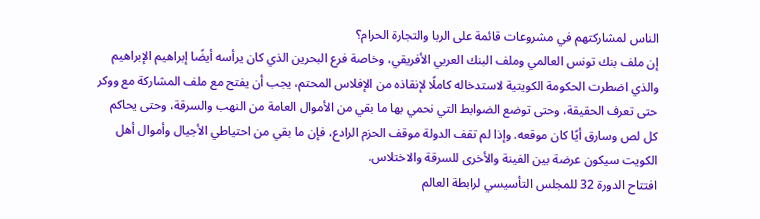الناس لمشاركتهم في مشروعات قائمة على الربا والتجارة الحرام؟
إن ملف بنك تونس العالمي وملف البنك العربي الأفريقي، وخاصة فرع البحرين الذي كان يرأسه أيضًا إبراهيم الإبراهيم والذي اضطرت الحكومة الكويتية لاستدخاله كاملًا لإنقاذه من الإفلاس المحتم، يجب أن يفتح مع ملف المشاركة مع ووكر حتى تعرف الحقيقة، وحتى توضع الضوابط التي نحمي بها ما بقي من الأموال العامة من النهب والسرقة، وحتى يحاكم كل لص وسارق أيًا كان موقعه. وإذا لم تقف الدولة موقف الحزم الرادع، فإن ما بقي من احتياطي الأجيال وأموال أهل الكويت سيكون عرضة بين الفينة والأخرى للسرقة والاختلاس.
افتتاح الدورة 32 للمجلس التأسيسي لرابطة العالم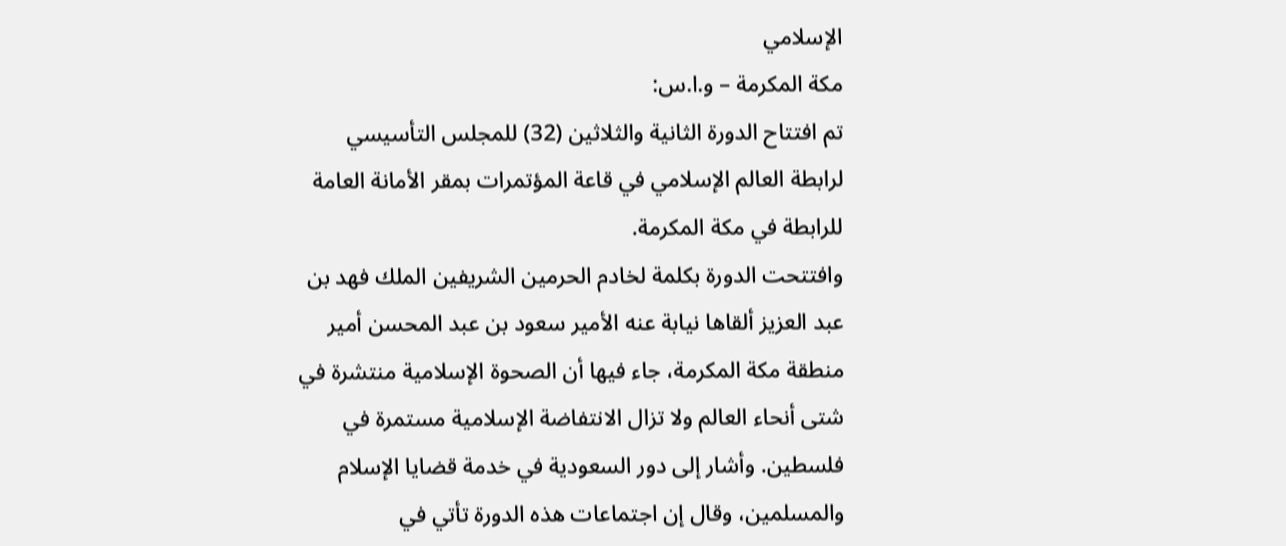الإسلامي
مكة المكرمة – و.ا.س:
تم افتتاح الدورة الثانية والثلاثين (32) للمجلس التأسيسي لرابطة العالم الإسلامي في قاعة المؤتمرات بمقر الأمانة العامة للرابطة في مكة المكرمة.
وافتتحت الدورة بكلمة لخادم الحرمين الشريفين الملك فهد بن عبد العزيز ألقاها نيابة عنه الأمير سعود بن عبد المحسن أمير منطقة مكة المكرمة، جاء فيها أن الصحوة الإسلامية منتشرة في شتى أنحاء العالم ولا تزال الانتفاضة الإسلامية مستمرة في فلسطين. وأشار إلى دور السعودية في خدمة قضايا الإسلام والمسلمين، وقال إن اجتماعات هذه الدورة تأتي في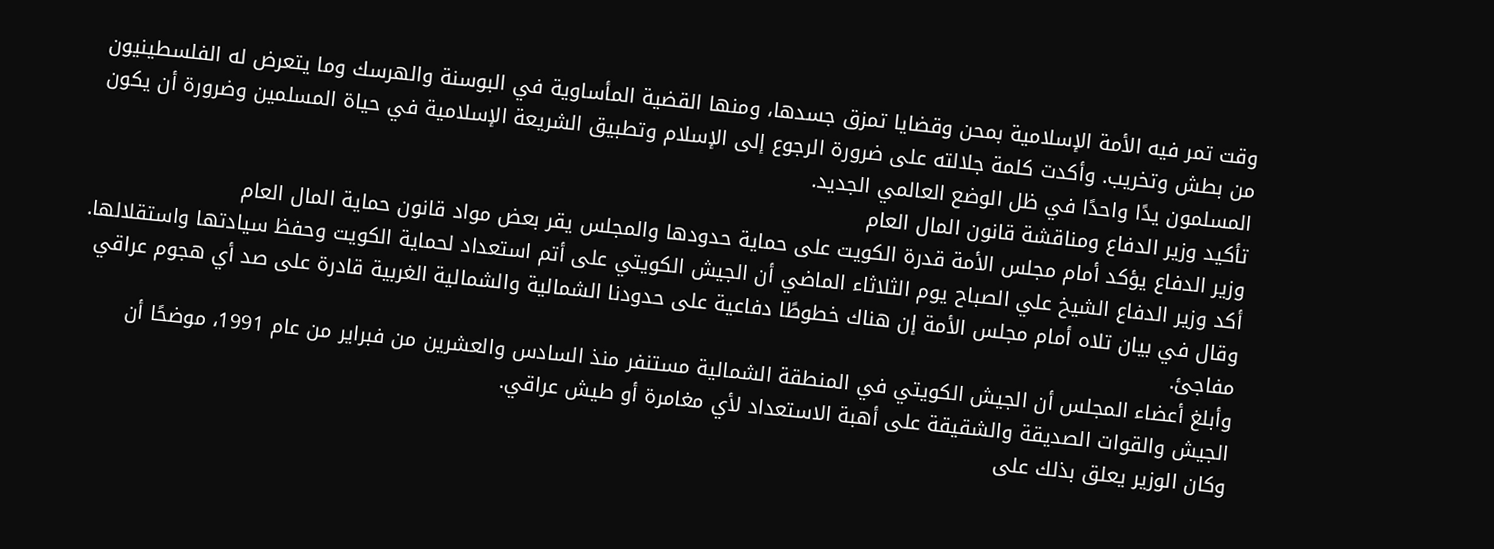وقت تمر فيه الأمة الإسلامية بمحن وقضايا تمزق جسدها، ومنها القضية المأساوية في البوسنة والهرسك وما يتعرض له الفلسطينيون من بطش وتخريب. وأكدت كلمة جلالته على ضرورة الرجوع إلى الإسلام وتطبيق الشريعة الإسلامية في حياة المسلمين وضرورة أن يكون المسلمون يدًا واحدًا في ظل الوضع العالمي الجديد.
تأكيد وزير الدفاع ومناقشة قانون المال العام
وزير الدفاع يؤكد أمام مجلس الأمة قدرة الكويت على حماية حدودها والمجلس يقر بعض مواد قانون حماية المال العام
أكد وزير الدفاع الشيخ علي الصباح يوم الثلاثاء الماضي أن الجيش الكويتي على أتم استعداد لحماية الكويت وحفظ سيادتها واستقلالها.
وقال في بيان تلاه أمام مجلس الأمة إن هناك خطوطًا دفاعية على حدودنا الشمالية والشمالية الغربية قادرة على صد أي هجوم عراقي مفاجئ.
وأبلغ أعضاء المجلس أن الجيش الكويتي في المنطقة الشمالية مستنفر منذ السادس والعشرين من فبراير من عام 1991، موضحًا أن الجيش والقوات الصديقة والشقيقة على أهبة الاستعداد لأي مغامرة أو طيش عراقي.
وكان الوزير يعلق بذلك على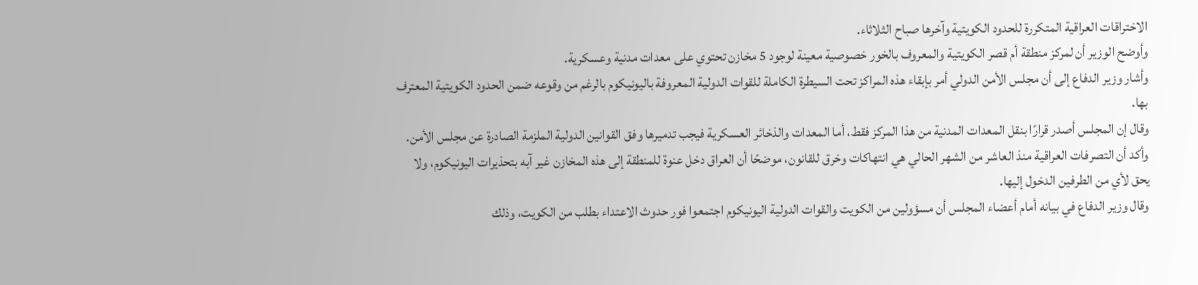الاختراقات العراقية المتكررة للحدود الكويتية وآخرها صباح الثلاثاء.
وأوضح الوزير أن لمركز منطقة أم قصر الكويتية والمعروف بالخور خصوصية معينة لوجود 5 مخازن تحتوي على معدات مدنية وعسكرية.
وأشار وزير الدفاع إلى أن مجلس الأمن الدولي أمر بإبقاء هذه المراكز تحت السيطرة الكاملة للقوات الدولية المعروفة باليونيكوم بالرغم من وقوعه ضمن الحدود الكويتية المعترف بها.
وقال إن المجلس أصدر قرارًا بنقل المعدات المدنية من هذا المركز فقط، أما المعدات والذخائر العسكرية فيجب تدميرها وفق القوانين الدولية الملزمة الصادرة عن مجلس الأمن.
وأكد أن التصرفات العراقية منذ العاشر من الشهر الحالي هي انتهاكات وخرق للقانون، موضحًا أن العراق دخل عنوة للمنطقة إلى هذه المخازن غير آبه بتحذيرات اليونيكوم، ولا يحق لأي من الطرفين الدخول إليها.
وقال وزير الدفاع في بيانه أمام أعضاء المجلس أن مسؤولين من الكويت والقوات الدولية اليونيكوم اجتمعوا فور حدوث الاعتداء بطلب من الكويت، وذلك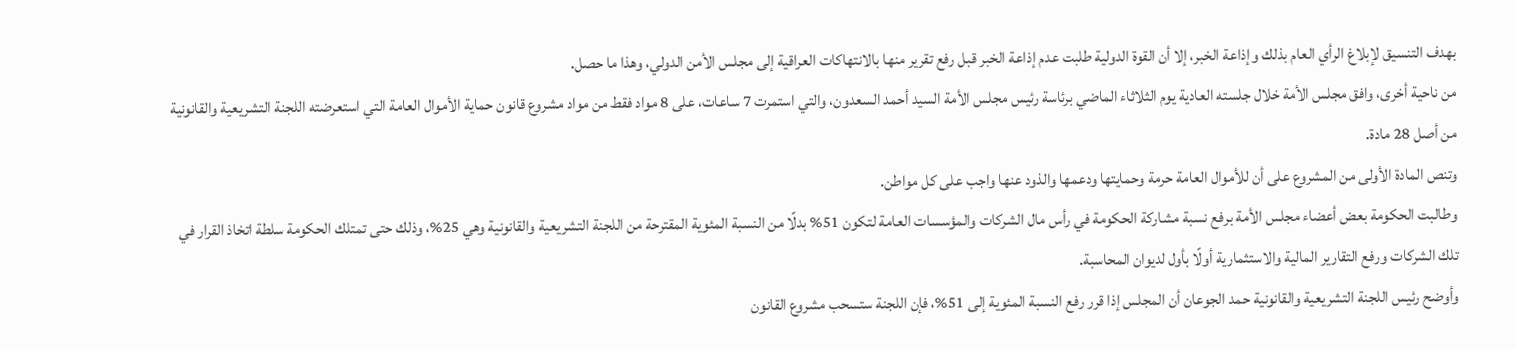بهدف التنسيق لإبلاغ الرأي العام بذلك وإذاعة الخبر، إلا أن القوة الدولية طلبت عدم إذاعة الخبر قبل رفع تقرير منها بالانتهاكات العراقية إلى مجلس الأمن الدولي، وهذا ما حصل.
من ناحية أخرى، وافق مجلس الأمة خلال جلسته العادية يوم الثلاثاء الماضي برئاسة رئيس مجلس الأمة السيد أحمد السعدون، والتي استمرت 7 ساعات، على 8 مواد فقط من مواد مشروع قانون حماية الأموال العامة التي استعرضته اللجنة التشريعية والقانونية من أصل 28 مادة.
وتنص المادة الأولى من المشروع على أن للأموال العامة حرمة وحمايتها ودعمها والذود عنها واجب على كل مواطن.
وطالبت الحكومة بعض أعضاء مجلس الأمة برفع نسبة مشاركة الحكومة في رأس مال الشركات والمؤسسات العامة لتكون 51% بدلًا من النسبة المئوية المقترحة من اللجنة التشريعية والقانونية وهي 25%، وذلك حتى تمتلك الحكومة سلطة اتخاذ القرار في تلك الشركات ورفع التقارير المالية والاستثمارية أولًا بأول لديوان المحاسبة.
وأوضح رئيس اللجنة التشريعية والقانونية حمد الجوعان أن المجلس إذا قرر رفع النسبة المئوية إلى 51%، فإن اللجنة ستسحب مشروع القانون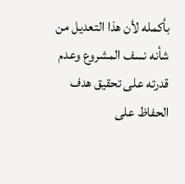بأكمله لأن هذا التعديل من شأنه نسف المشروع وعدم قدرته على تحقيق هدف الحفاظ على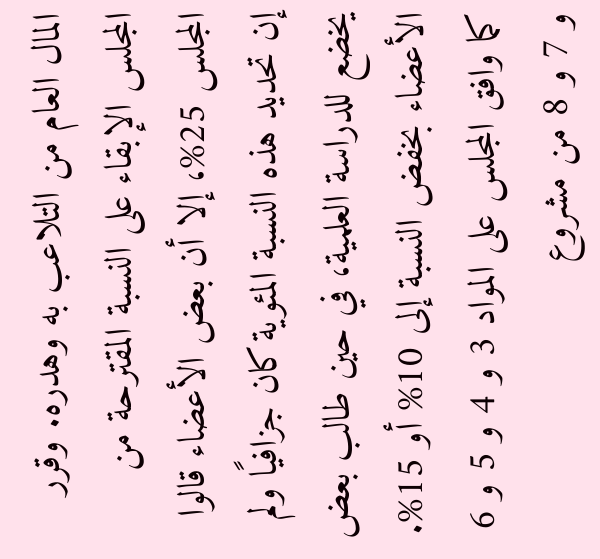المال العام من التلاعب به وهدره. وقرر المجلس الإبقاء على النسبة المقترحة من المجلس 25%، إلا أن بعض الأعضاء قالوا إن تحديد هذه النسبة المئوية كان جزافيًا ولم يخضع للدراسة العلمية، في حين طالب بعض الأعضاء بخفض النسبة إلى 10% أو 15%.
كما وافق المجلس على المواد 3 و 4 و 5 و 6 و 7 و 8 من مشروع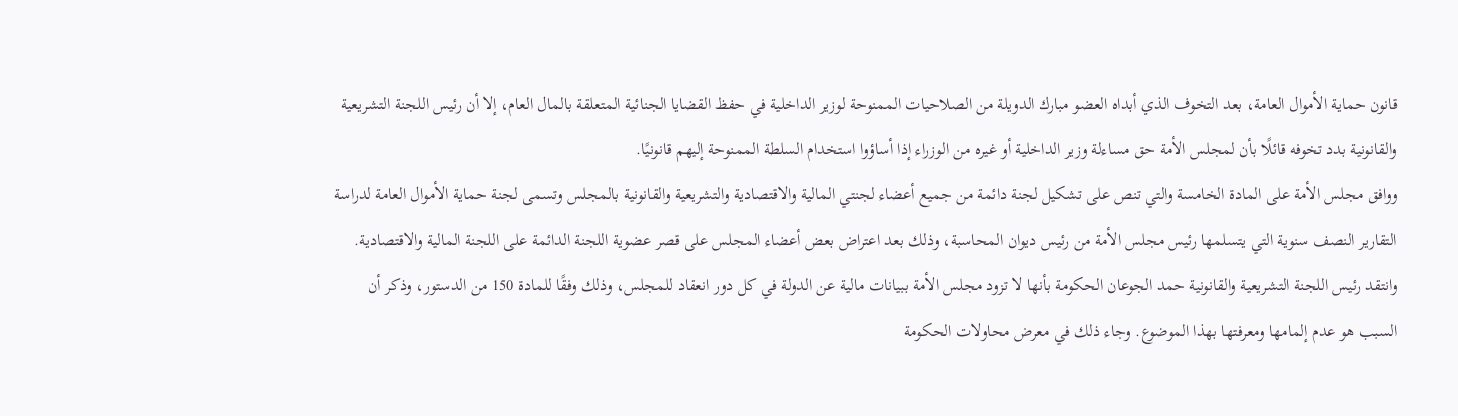قانون حماية الأموال العامة، بعد التخوف الذي أبداه العضو مبارك الدويلة من الصلاحيات الممنوحة لوزير الداخلية في حفظ القضايا الجنائية المتعلقة بالمال العام، إلا أن رئيس اللجنة التشريعية والقانونية بدد تخوفه قائلًا بأن لمجلس الأمة حق مساءلة وزير الداخلية أو غيره من الوزراء إذا أساؤوا استخدام السلطة الممنوحة إليهم قانونيًا.
ووافق مجلس الأمة على المادة الخامسة والتي تنص على تشكيل لجنة دائمة من جميع أعضاء لجنتي المالية والاقتصادية والتشريعية والقانونية بالمجلس وتسمى لجنة حماية الأموال العامة لدراسة التقارير النصف سنوية التي يتسلمها رئيس مجلس الأمة من رئيس ديوان المحاسبة، وذلك بعد اعتراض بعض أعضاء المجلس على قصر عضوية اللجنة الدائمة على اللجنة المالية والاقتصادية.
وانتقد رئيس اللجنة التشريعية والقانونية حمد الجوعان الحكومة بأنها لا تزود مجلس الأمة ببيانات مالية عن الدولة في كل دور انعقاد للمجلس، وذلك وفقًا للمادة 150 من الدستور، وذكر أن السبب هو عدم إلمامها ومعرفتها بهذا الموضوع. وجاء ذلك في معرض محاولات الحكومة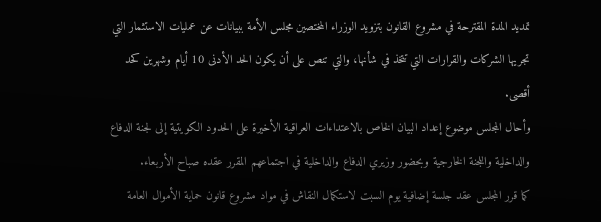تمديد المدة المقترحة في مشروع القانون بتزويد الوزراء المختصين مجلس الأمة ببيانات عن عمليات الاستثمار التي تجريها الشركات والقرارات التي تتخذ في شأنها، والتي تنص على أن يكون الحد الأدنى 10 أيام وشهرين كحد أقصى.
وأحال المجلس موضوع إعداد البيان الخاص بالاعتداءات العراقية الأخيرة على الحدود الكويتية إلى لجنة الدفاع والداخلية واللجنة الخارجية وبحضور وزيري الدفاع والداخلية في اجتماعهم المقرر عقده صباح الأربعاء.
كما قرر المجلس عقد جلسة إضافية يوم السبت لاستكمال النقاش في مواد مشروع قانون حماية الأموال العامة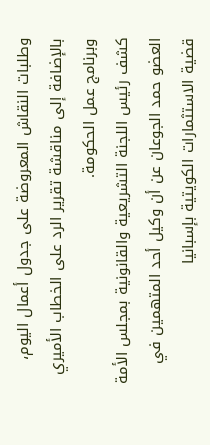وطلبات النقاش المعروضة على جدول أعمال اليوم، بالإضافة إلى مناقشة تقرير الرد على الخطاب الأميري وبرنامج عمل الحكومة.
كشف رئيس اللجنة التشريعية والقانونية بمجلس الأمة العضو حمد الجوعان عن أن وكيل أحد المتهمين في قضية الاستثمارات الكويتية بإسبانيا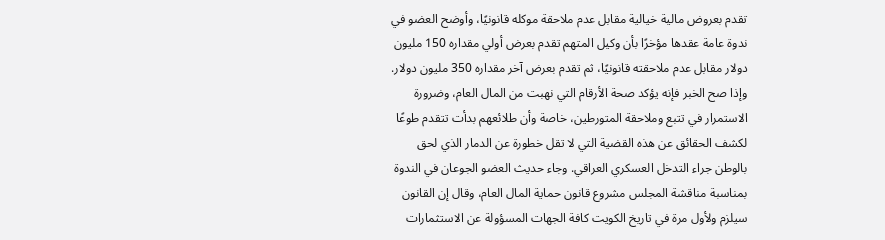تقدم بعروض مالية خيالية مقابل عدم ملاحقة موكله قانونيًا، وأوضح العضو في ندوة عامة عقدها مؤخرًا بأن وكيل المتهم تقدم بعرض أولي مقداره 150 مليون دولار مقابل عدم ملاحقته قانونيًا، ثم تقدم بعرض آخر مقداره 350 مليون دولار.
وإذا صح الخبر فإنه يؤكد صحة الأرقام التي نهبت من المال العام، وضرورة الاستمرار في تتبع وملاحقة المتورطين، خاصة وأن طلائعهم بدأت تتقدم طوعًا لكشف الحقائق عن هذه القضية التي لا تقل خطورة عن الدمار الذي لحق بالوطن جراء التدخل العسكري العراقي. وجاء حديث العضو الجوعان في الندوة بمناسبة مناقشة المجلس مشروع قانون حماية المال العام، وقال إن القانون سيلزم ولأول مرة في تاريخ الكويت كافة الجهات المسؤولة عن الاستثمارات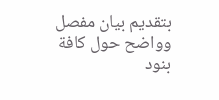بتقديم بيان مفصل وواضح حول كافة بنود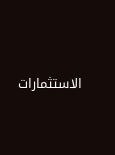الاستثمارات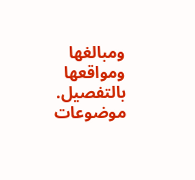ومبالغها ومواقعها بالتفصيل.
موضوعات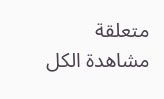متعلقة
مشاهدة الكل